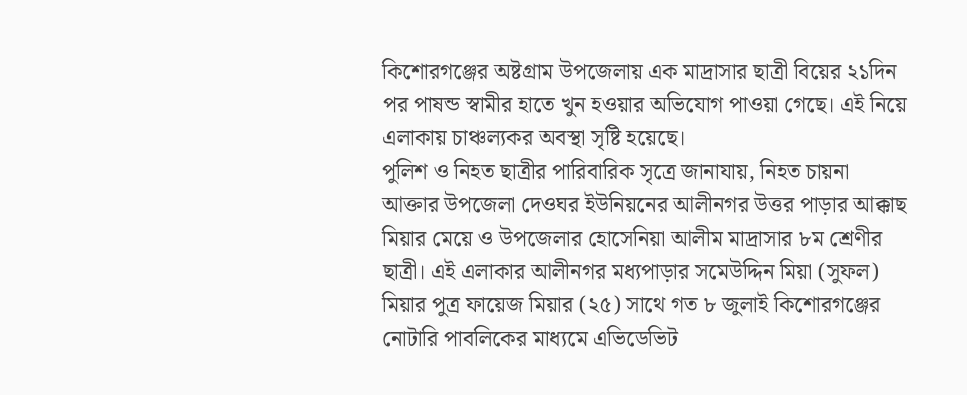কিশোরগঞ্জের অষ্টগ্রাম উপজেলায় এক মাদ্রাসার ছাত্রী বিয়ের ২১দিন পর পাষন্ড স্বামীর হাতে খুন হওয়ার অভিযোগ পাওয়া গেছে। এই নিয়ে এলাকায় চাঞ্চল্যকর অবস্থা সৃষ্টি হয়েছে।
পুলিশ ও নিহত ছাত্রীর পারিবারিক সৃত্রে জানাযায়, নিহত চায়না আক্তার উপজেলা দেওঘর ইউনিয়নের আলীনগর উত্তর পাড়ার আক্কাছ মিয়ার মেয়ে ও উপজেলার হোসেনিয়া আলীম মাদ্রাসার ৮ম শ্রেণীর ছাত্রী। এই এলাকার আলীনগর মধ্যপাড়ার সমেউদ্দিন মিয়া (সুফল) মিয়ার পুত্র ফায়েজ মিয়ার (২৫) সাথে গত ৮ জুলাই কিশোরগঞ্জের নোটারি পাবলিকের মাধ্যমে এভিডেভিট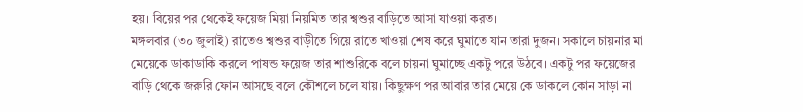হয়। বিয়ের পর থেকেই ফয়েজ মিয়া নিয়মিত তার শ্বশুর বাড়িতে আসা যাওয়া করত।
মঙ্গলবার (৩০ জুলাই) রাতেও শ্বশুর বাড়ীতে গিয়ে রাতে খাওয়া শেষ করে ঘুমাতে যান তারা দুজন। সকালে চায়নার মা মেয়েকে ডাকাডাকি করলে পাষন্ড ফয়েজ তার শাশুরিকে বলে চায়না ঘুমাচ্ছে একটু পরে উঠবে। একটু পর ফয়েজের বাড়ি থেকে জরুরি ফোন আসছে বলে কৌশলে চলে যায়। কিছুক্ষণ পর আবার তার মেয়ে কে ডাকলে কোন সাড়া না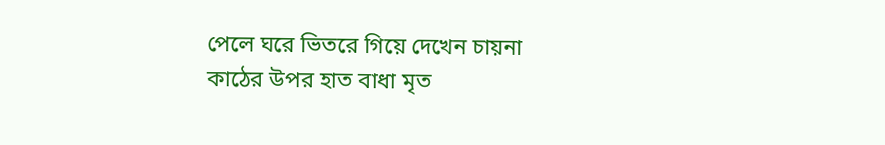পেলে ঘরে ভিতরে গিয়ে দেখেন চায়না কাঠের উপর হাত বাধা মৃত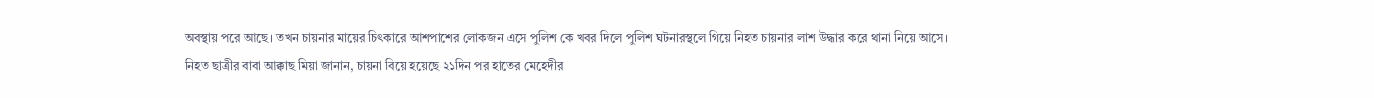অবস্থায় পরে আছে। তখন চায়নার মায়ের চিৎকারে আশপাশের লোকজন এসে পুলিশ কে খবর দিলে পুলিশ ঘটনারস্থলে গিয়ে নিহত চায়নার লাশ উদ্ধার করে থানা নিয়ে আসে।
নিহত ছাত্রীর বাবা আক্কাছ মিয়া জানান, চায়না বিয়ে হয়েছে ২১দিন পর হাতের মেহেদীর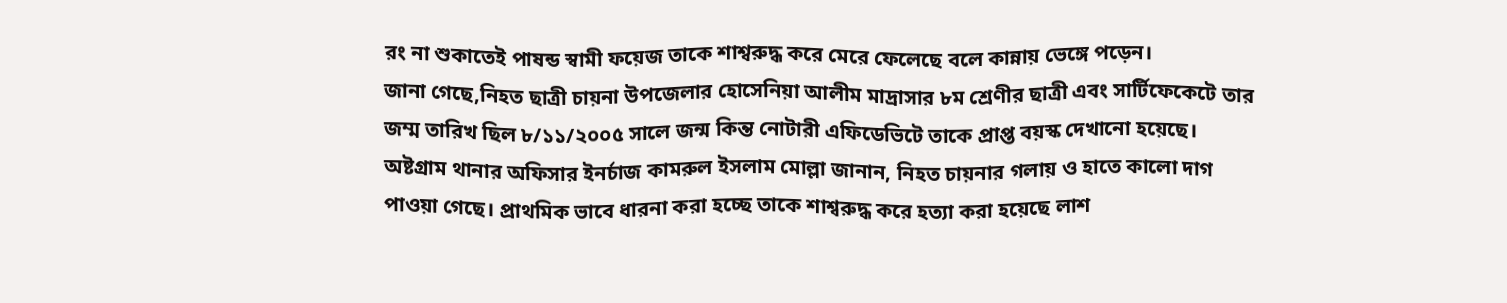রং না শুকাতেই পাষন্ড স্বামী ফয়েজ তাকে শাশ্বরুদ্ধ করে মেরে ফেলেছে বলে কান্নায় ভেঙ্গে পড়েন।
জানা গেছে,নিহত ছাত্রী চায়না উপজেলার হোসেনিয়া আলীম মাদ্রাসার ৮ম শ্রেণীর ছাত্রী এবং সার্টিফেকেটে তার জম্ম তারিখ ছিল ৮/১১/২০০৫ সালে জন্ম কিন্ত নোটারী এফিডেভিটে তাকে প্রাপ্ত বয়স্ক দেখানো হয়েছে।
অষ্টগ্রাম থানার অফিসার ইনর্চাজ কামরুল ইসলাম মোল্লা জানান, নিহত চায়নার গলায় ও হাতে কালো দাগ পাওয়া গেছে। প্রাথমিক ভাবে ধারনা করা হচ্ছে তাকে শাশ্বরুদ্ধ করে হত্যা করা হয়েছে লাশ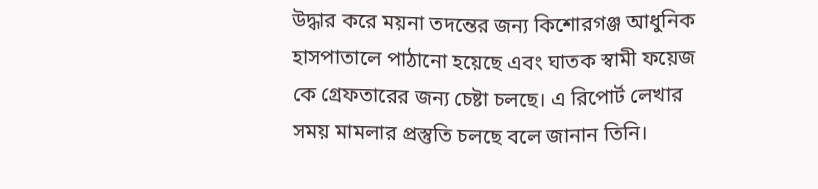উদ্ধার করে ময়না তদন্তের জন্য কিশোরগঞ্জ আধুনিক হাসপাতালে পাঠানো হয়েছে এবং ঘাতক স্বামী ফয়েজ কে গ্রেফতারের জন্য চেষ্টা চলছে। এ রিপোর্ট লেখার সময় মামলার প্রস্তুতি চলছে বলে জানান তিনি।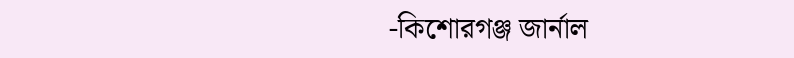-কিশোরগঞ্জ জার্নাল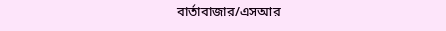বার্তাবাজার/এসআর